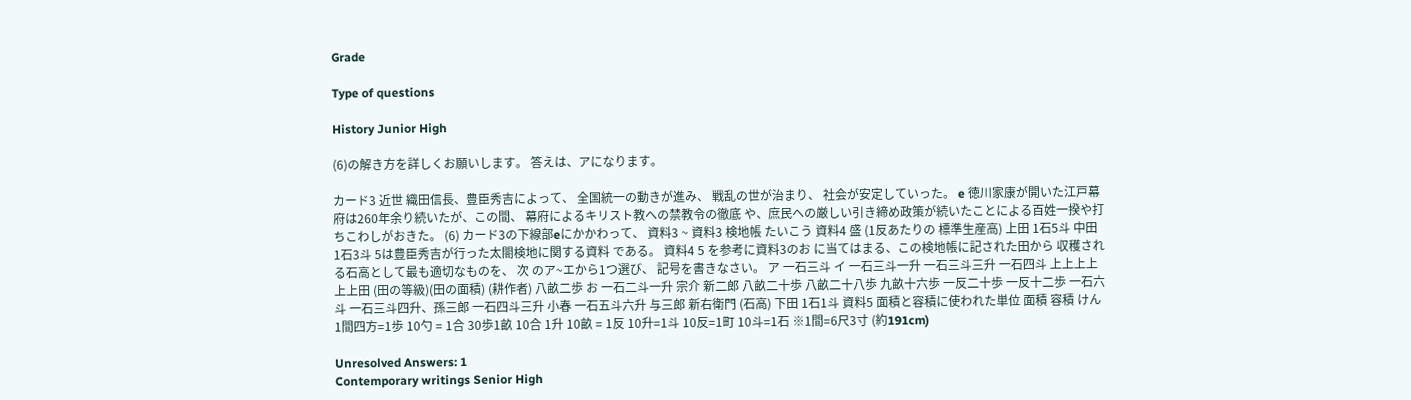Grade

Type of questions

History Junior High

(6)の解き方を詳しくお願いします。 答えは、アになります。

カード3 近世 織田信長、豊臣秀吉によって、 全国統一の動きが進み、 戦乱の世が治まり、 社会が安定していった。 e 徳川家康が開いた江戸幕府は260年余り続いたが、この間、 幕府によるキリスト教への禁教令の徹底 や、庶民への厳しい引き締め政策が続いたことによる百姓一揆や打ちこわしがおきた。 (6) カード3の下線部eにかかわって、 資料3 ~ 資料3 検地帳 たいこう 資料4 盛 (1反あたりの 標準生産高) 上田 1石5斗 中田 1石3斗 5は豊臣秀吉が行った太閤検地に関する資料 である。 資料4 5 を参考に資料3のお に当てはまる、この検地帳に記された田から 収穫される石高として最も適切なものを、 次 のア~エから1つ選び、 記号を書きなさい。 ア 一石三斗 イ 一石三斗一升 一石三斗三升 一石四斗 上上上上上上田 (田の等級)(田の面積) (耕作者) 八畝二歩 お 一石二斗一升 宗介 新二郎 八畝二十歩 八畝二十八歩 九畝十六歩 一反二十歩 一反十二歩 一石六斗 一石三斗四升、孫三郎 一石四斗三升 小春 一石五斗六升 与三郎 新右衛門 (石高) 下田 1石1斗 資料5 面積と容積に使われた単位 面積 容積 けん 1間四方=1歩 10勺 = 1合 30歩1畝 10合 1升 10畝 = 1反 10升=1斗 10反=1町 10斗=1石 ※1間=6尺3寸 (約191cm)

Unresolved Answers: 1
Contemporary writings Senior High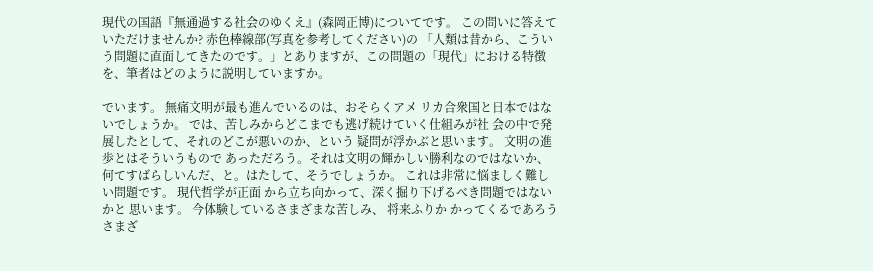現代の国語『無通過する社会のゆくえ』(森岡正博)についてです。 この問いに答えていただけませんか? 赤色棒線部(写真を参考してください)の 「人類は昔から、こういう問題に直面してきたのです。」とありますが、この問題の「現代」における特徴を、筆者はどのように説明していますか。

でいます。 無痛文明が最も進んでいるのは、おそらくアメ リカ合衆国と日本ではないでしょうか。 では、苦しみからどこまでも逃げ続けていく仕組みが社 会の中で発展したとして、それのどこが悪いのか、という 疑問が浮かぶと思います。 文明の進歩とはそういうもので あっただろう。それは文明の輝かしい勝利なのではないか、 何てすばらしいんだ、と。はたして、そうでしょうか。 これは非常に悩ましく難しい問題です。 現代哲学が正面 から立ち向かって、深く掘り下げるべき問題ではないかと 思います。 今体験しているさまざまな苦しみ、 将来ふりか かってくるであろうさまざ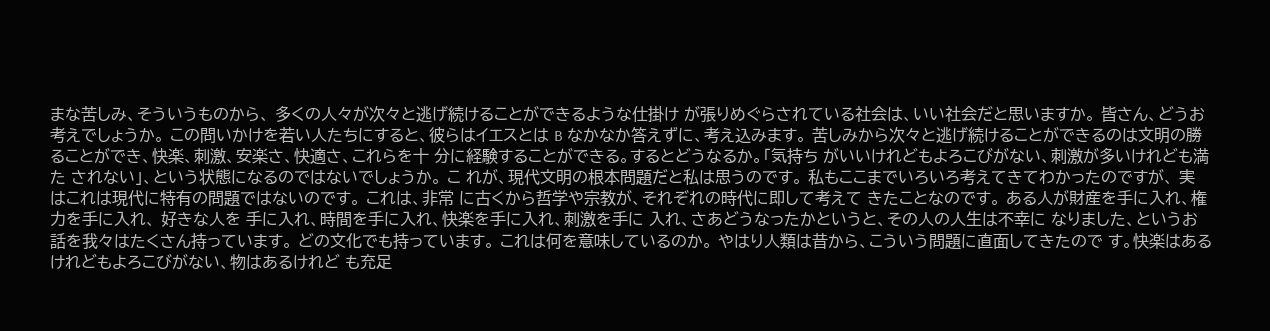まな苦しみ、そういうものから、 多くの人々が次々と逃げ続けることができるような仕掛け が張りめぐらされている社会は、いい社会だと思いますか。 皆さん、どうお考えでしょうか。 この問いかけを若い人たちにすると、彼らはイエスとは B なかなか答えずに、考え込みます。 苦しみから次々と逃げ続けることができるのは文明の勝 ることができ、快楽、刺激、安楽さ、快適さ、これらを十 分に経験することができる。するとどうなるか。「気持ち がいいけれどもよろこびがない、刺激が多いけれども満た されない」、という状態になるのではないでしょうか。 こ れが、現代文明の根本問題だと私は思うのです。 私もここまでいろいろ考えてきてわかったのですが、 実 はこれは現代に特有の問題ではないのです。 これは、非常 に古くから哲学や宗教が、それぞれの時代に即して考えて きたことなのです。 ある人が財産を手に入れ、権力を手に入れ、 好きな人を 手に入れ、時間を手に入れ、快楽を手に入れ、刺激を手に 入れ、さあどうなったかというと、その人の人生は不幸に なりました、というお話を我々はたくさん持っています。 どの文化でも持っています。 これは何を意味しているのか。 やはり人類は昔から、こういう問題に直面してきたので す。快楽はあるけれどもよろこびがない、物はあるけれど も充足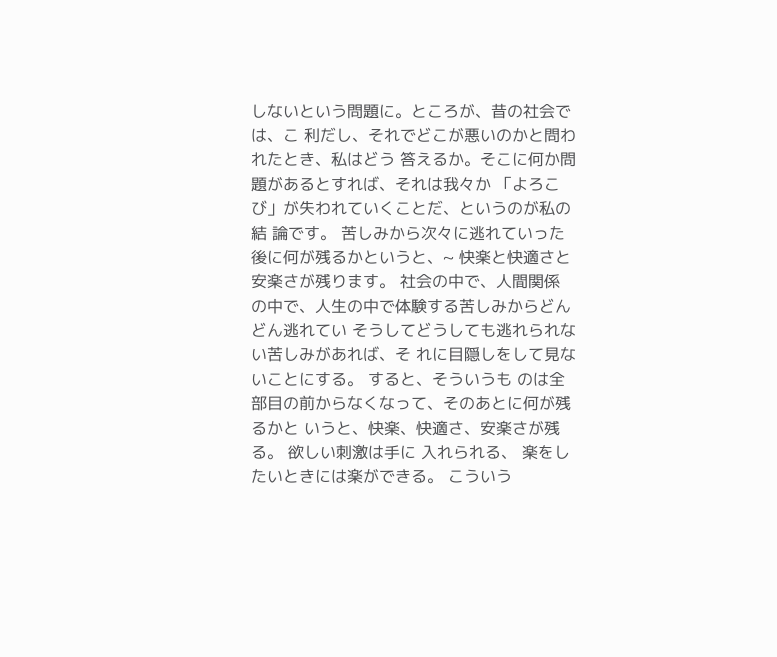しないという問題に。ところが、昔の社会では、こ 利だし、それでどこが悪いのかと問われたとき、私はどう 答えるか。そこに何か問題があるとすれば、それは我々か 「よろこび」が失われていくことだ、というのが私の結 論です。 苦しみから次々に逃れていった後に何が残るかというと、~ 快楽と快適さと安楽さが残ります。 社会の中で、人間関係 の中で、人生の中で体験する苦しみからどんどん逃れてい そうしてどうしても逃れられない苦しみがあれば、そ れに目隠しをして見ないことにする。 すると、そういうも のは全部目の前からなくなって、そのあとに何が残るかと いうと、快楽、快適さ、安楽さが残る。 欲しい刺激は手に 入れられる、 楽をしたいときには楽ができる。 こういう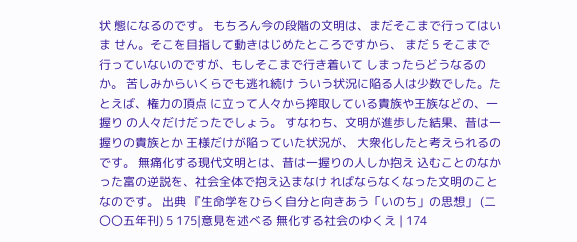状 態になるのです。 もちろん今の段階の文明は、まだそこまで行ってはいま せん。そこを目指して動きはじめたところですから、 まだ 5 そこまで行っていないのですが、もしそこまで行き着いて しまったらどうなるのか。 苦しみからいくらでも逃れ続け ういう状況に陥る人は少数でした。たとえば、権力の頂点 に立って人々から搾取している貴族や王族などの、一握り の人々だけだったでしょう。 すなわち、文明が進歩した結果、昔は一握りの貴族とか 王様だけが陥っていた状況が、 大衆化したと考えられるの です。 無痛化する現代文明とは、昔は一握りの人しか抱え 込むことのなかった富の逆説を、社会全体で抱え込まなけ ればならなくなった文明のことなのです。 出典 『生命学をひらく自分と向きあう「いのち」の思想」 (二〇〇五年刊) 5 175|意見を述べる 無化する社会のゆくえ | 174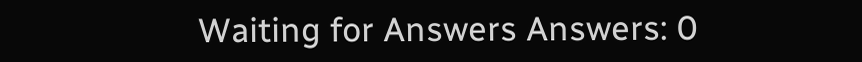Waiting for Answers Answers: 0